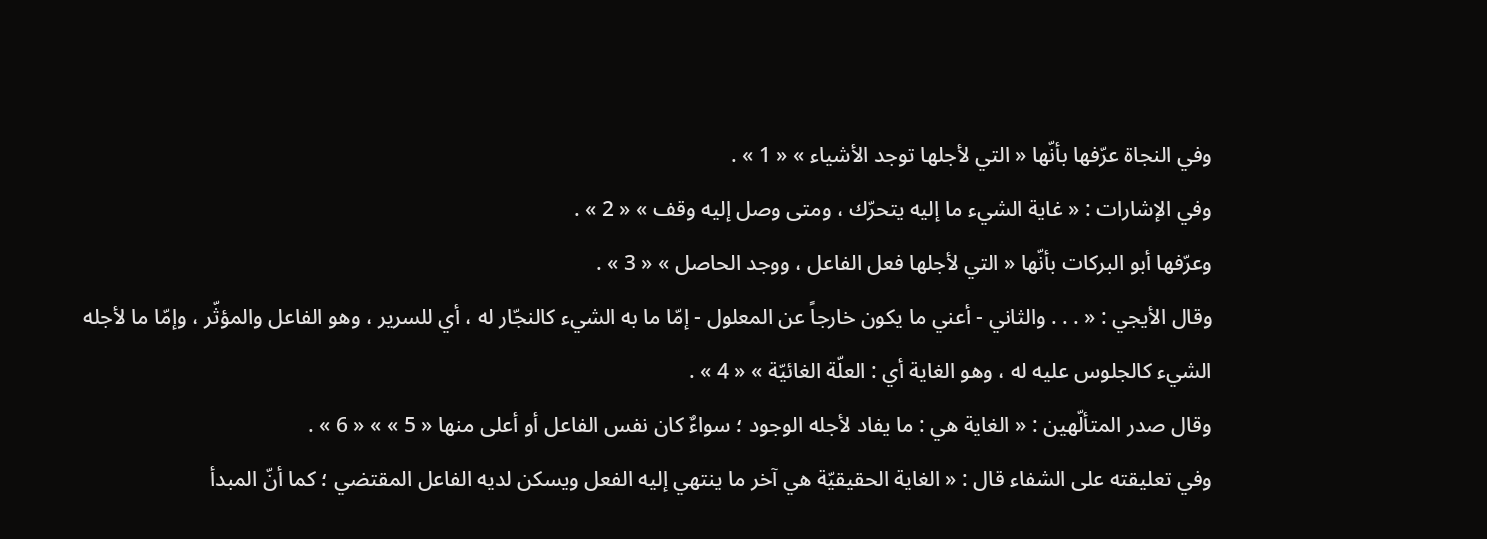وفي النجاة عرّفها بأنّها « التي لأجلها توجد الأشياء » « 1 » .
وفي الإشارات : « غاية الشيء ما إليه يتحرّك ، ومتى وصل إليه وقف » « 2 » .
وعرّفها أبو البركات بأنّها « التي لأجلها فعل الفاعل ، ووجد الحاصل » « 3 » .
وقال الأيجي : « . . . والثاني - أعني ما يكون خارجاً عن المعلول - إمّا ما به الشيء كالنجّار له ، أي للسرير ، وهو الفاعل والمؤثّر ، وإمّا ما لأجله الشيء كالجلوس عليه له ، وهو الغاية أي : العلّة الغائيّة » « 4 » .
وقال صدر المتألّهين : « الغاية هي : ما يفاد لأجله الوجود ؛ سواءٌ كان نفس الفاعل أو أعلى منها « 5 » » « 6 » .
وفي تعليقته على الشفاء قال : « الغاية الحقيقيّة هي آخر ما ينتهي إليه الفعل ويسكن لديه الفاعل المقتضي ؛ كما أنّ المبدأ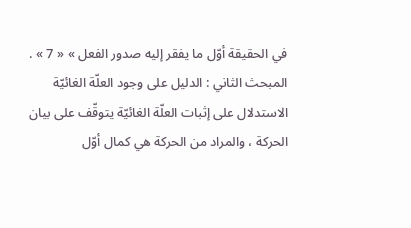في الحقيقة أوّل ما يفقر إليه صدور الفعل » « 7 » .
المبحث الثاني : الدليل على وجود العلّة الغائيّة
الاستدلال على إثبات العلّة الغائيّة يتوقّف على بيان الحركة ، والمراد من الحركة هي كمال أوّل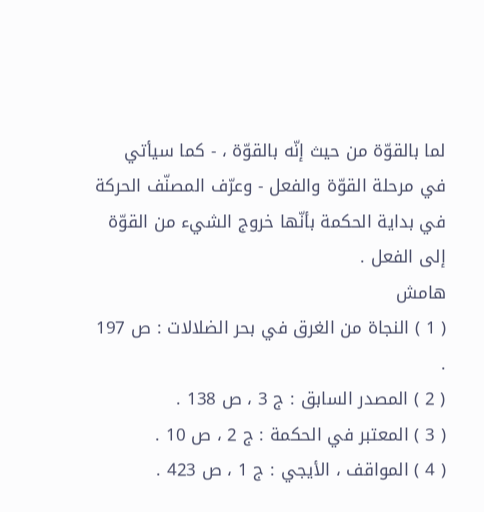لما بالقوّة من حيث إنّه بالقوّة ، - كما سيأتي في مرحلة القوّة والفعل - وعرّف المصنّف الحركة في بداية الحكمة بأنّها خروج الشيء من القوّة إلى الفعل .
هامش
( 1 ) النجاة من الغرق في بحر الضلالات : ص 197 .
( 2 ) المصدر السابق : ج 3 ، ص 138 .
( 3 ) المعتبر في الحكمة : ج 2 ، ص 10 .
( 4 ) المواقف ، الأيجي : ج 1 ، ص 423 .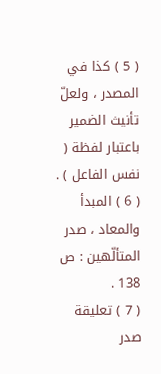( 5 ) كذا في المصدر ، ولعلّ تأنيث الضمير باعتبار لفظة ( نفس الفاعل ) .
( 6 ) المبدأ والمعاد ، صدر المتألّهين : ص 138 .
( 7 ) تعليقة صدر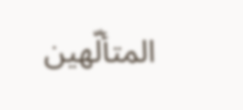المتألّهين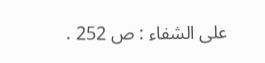على الشفاء : ص 252 .